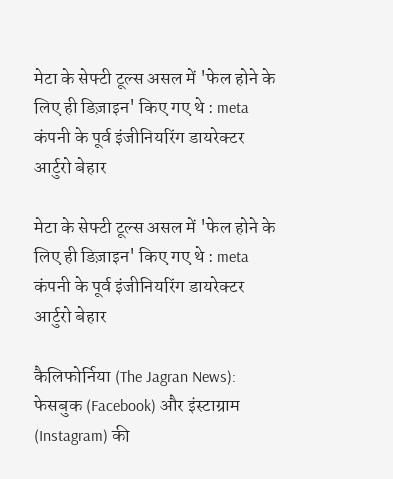मेटा के सेफ्टी टूल्स असल में 'फेल होने के लिए ही डिज़ाइन' किए गए थे : meta कंपनी के पूर्व इंजीनियरिंग डायरेक्टर आर्टुरो बेहार

मेटा के सेफ्टी टूल्स असल में 'फेल होने के लिए ही डिज़ाइन' किए गए थे : meta कंपनी के पूर्व इंजीनियरिंग डायरेक्टर आर्टुरो बेहार

कैलिफोर्निया (The Jagran News): फेसबुक (Facebook) और इंस्टाग्राम (Instagram) की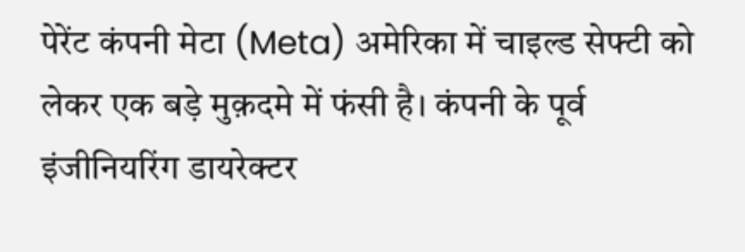पेरेंट कंपनी मेटा (Meta) अमेरिका में चाइल्ड सेफ्टी को लेकर एक बड़े मुक़दमे में फंसी है। कंपनी के पूर्व इंजीनियरिंग डायरेक्टर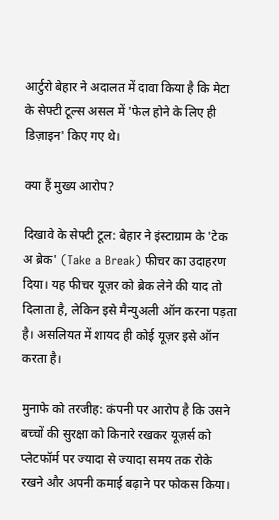आर्टुरो बेहार ने अदालत में दावा किया है कि मेटा के सेफ्टी टूल्स असल में 'फेल होने के लिए ही डिज़ाइन' किए गए थे।

क्या हैं मुख्य आरोप?

दिखावे के सेफ्टी टूल: बेहार ने इंस्टाग्राम के 'टेक अ ब्रेक' (Take a Break) फीचर का उदाहरण दिया। यह फीचर यूज़र को ब्रेक लेने की याद तो दिलाता है, लेकिन इसे मैन्युअली ऑन करना पड़ता है। असलियत में शायद ही कोई यूज़र इसे ऑन करता है।

मुनाफे को तरजीह: कंपनी पर आरोप है कि उसने बच्चों की सुरक्षा को किनारे रखकर यूज़र्स को प्लेटफॉर्म पर ज्यादा से ज्यादा समय तक रोके रखने और अपनी कमाई बढ़ाने पर फोकस किया।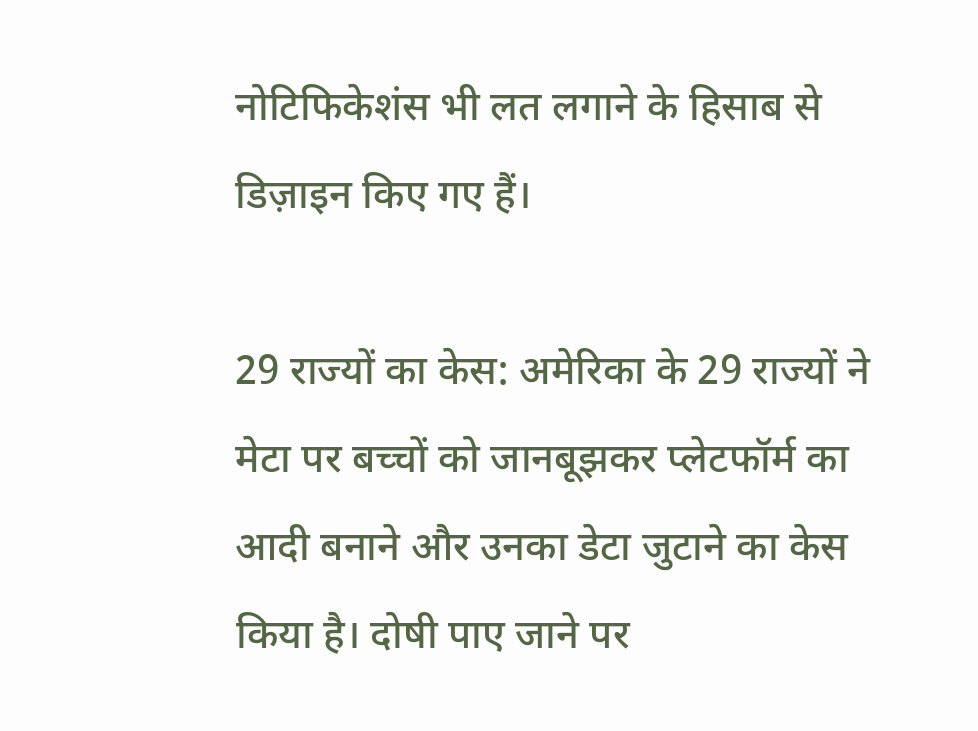नोटिफिकेशंस भी लत लगाने के हिसाब से डिज़ाइन किए गए हैं।

29 राज्यों का केस: अमेरिका के 29 राज्यों ने मेटा पर बच्चों को जानबूझकर प्लेटफॉर्म का आदी बनाने और उनका डेटा जुटाने का केस किया है। दोषी पाए जाने पर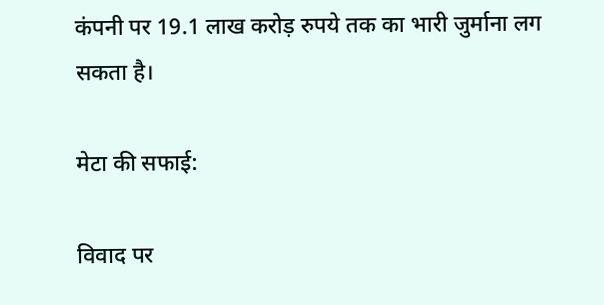कंपनी पर 19.1 लाख करोड़ रुपये तक का भारी जुर्माना लग सकता है।

मेटा की सफाई:

विवाद पर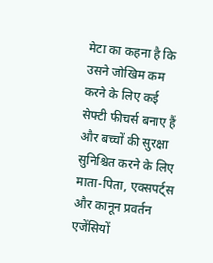मेटा का कहना है कि उसने जोखिम कम करने के लिए कई सेफ्टी फीचर्स बनाए हैं और बच्चों की सुरक्षा सुनिश्चित करने के लिए माता-पिता, एक्सपर्ट्स और कानून प्रवर्तन एजेंसियों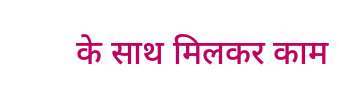के साथ मिलकर काम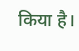किया है।